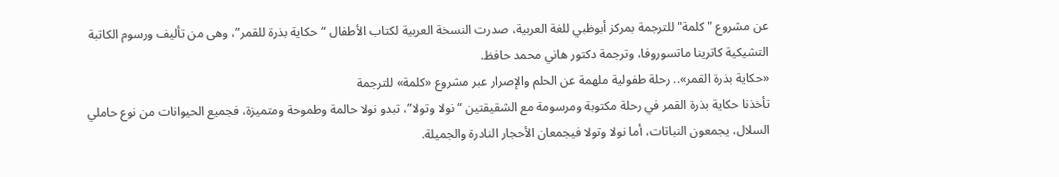عن مشروع "كلمة" للترجمة بمركز أبوظبي للغة العربية، صدرت النسخة العربية لكتاب الأطفال “حكاية بذرة للقمر”، وهى من تأليف ورسوم الكاتبة التشيكية كاترينا ماتسوروفا، وترجمة دكتور هاني محمد حافظ.
«حكاية بذرة القمر».. رحلة طفولية ملهمة عن الحلم والإصرار عبر مشروع «كلمة» للترجمة
تأخذنا حكاية بذرة القمر في رحلة مكتوبة ومرسومة مع الشقيقتين “نولا وتولا”، تبدو نولا حالمة وطموحة ومتميزة، فجميع الحيوانات من نوع حاملي السلال، يجمعون النباتات، أما نولا وتولا فيجمعان الأحجار النادرة والجميلة.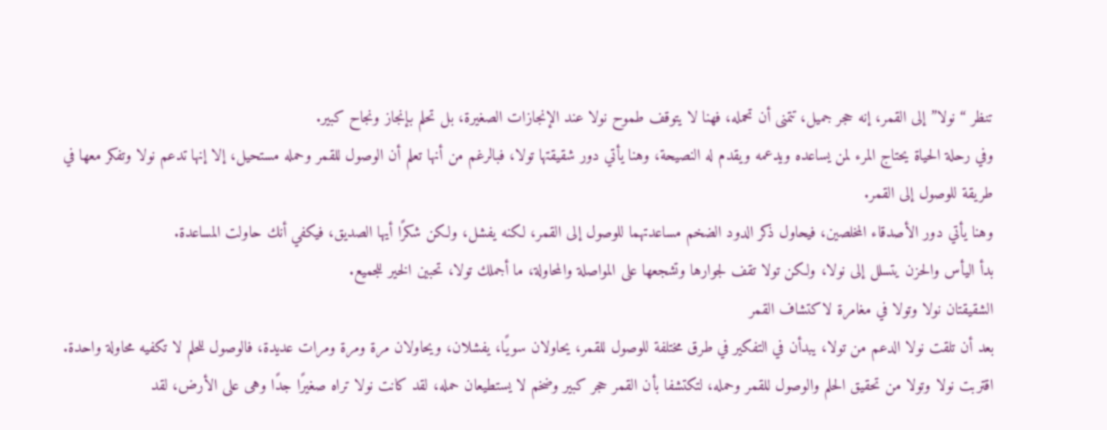تنظر “نولا” إلى القمر، إنه حجر جميل، تتمنى أن تحمله، فهنا لا يتوقف طموح نولا عند الإنجازات الصغيرة، بل تحلم بإنجاز ونجاح كبير.
وفي رحلة الحياة يحتاج المرء لمن يساعده ويدعمه ويقدم له النصيحة، وهنا يأتي دور شقيقتها تولا، فبالرغم من أنها تعلم أن الوصول للقمر وحمله مستحيل، إلا إنها تدعم نولا وتفكر معها في طريقة للوصول إلى القمر.
وهنا يأتي دور الأصدقاء المخلصين، فيحاول ذكر الدود الضخم مساعدتهما للوصول إلى القمر، لكنه يفشل، ولكن شكرًا أيها الصديق، فيكفي أنك حاولت المساعدة.
بدأ اليأس والحزن يتسلل إلى نولا، ولكن تولا تقف لجوارها وتشجعها على المواصلة والمحاولة، ما أجملك تولا، تحبين الخير للجميع.
الشقيقتان نولا وتولا في مغامرة لاكتشاف القمر
بعد أن تلقت نولا الدعم من تولا، يبدأن في التفكير في طرق مختلفة للوصول للقمر، يحاولان سويًا، يفشلان، ويحاولان مرة ومرة ومرات عديدة، فالوصول للحلم لا تكفيه محاولة واحدة.
اقتربت نولا وتولا من تحقيق الحلم والوصول للقمر وحمله، لتكتشفا بأن القمر حجر كبير وضخم لا يستطيعان حمله، لقد كانت نولا تراه صغيرًا جدًا وهى على الأرض، لقد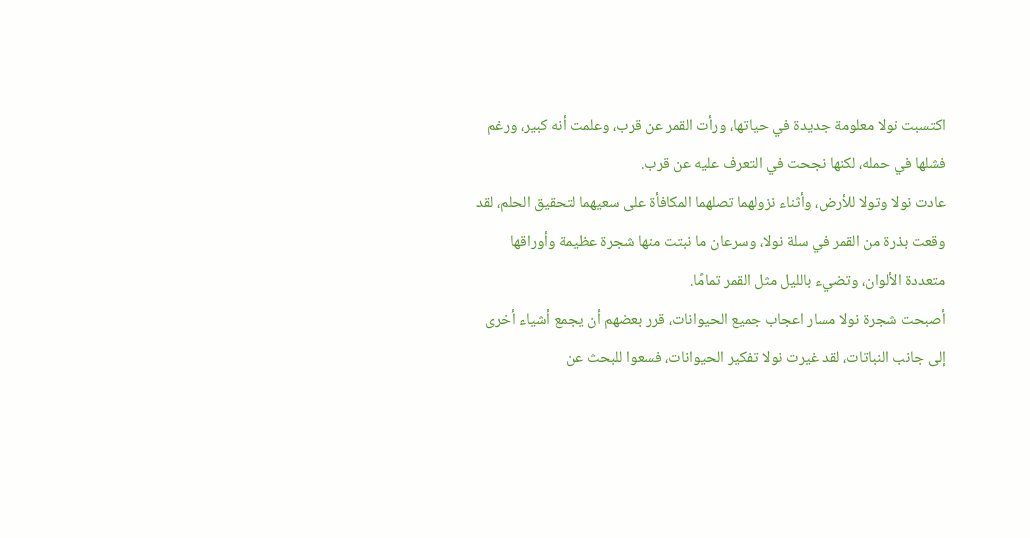اكتسبت نولا معلومة جديدة في حياتها، ورأت القمر عن قرب، وعلمت أنه كبير، ورغم فشلها في حمله، لكنها نجحت في التعرف عليه عن قرب.
عادت نولا وتولا للأرض، وأثناء نزولهما تصلهما المكافأة على سعيهما لتحقيق الحلم، لقد وقعت بذرة من القمر في سلة نولا، وسرعان ما نبتت منها شجرة عظيمة وأوراقها متعددة الألوان، وتضيء بالليل مثل القمر تمامًا.
أصبحت شجرة نولا مسار اعجاب جميع الحيوانات، قرر بعضهم أن يجمع أشياء أخرى إلى جانب النباتات، لقد غيرت نولا تفكير الحيوانات، فسعوا للبحث عن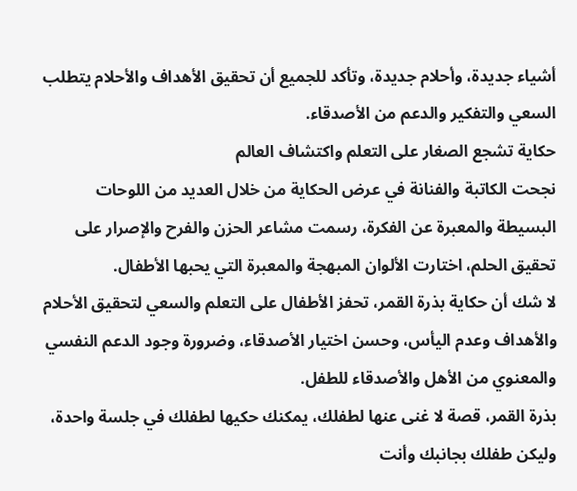أشياء جديدة، وأحلام جديدة، وتأكد للجميع أن تحقيق الأهداف والأحلام يتطلب السعي والتفكير والدعم من الأصدقاء.
حكاية تشجع الصغار على التعلم واكتشاف العالم
نجحت الكاتبة والفنانة في عرض الحكاية من خلال العديد من اللوحات البسيطة والمعبرة عن الفكرة، رسمت مشاعر الحزن والفرح والإصرار على تحقيق الحلم، اختارت الألوان المبهجة والمعبرة التي يحبها الأطفال.
لا شك أن حكاية بذرة القمر، تحفز الأطفال على التعلم والسعي لتحقيق الأحلام والأهداف وعدم اليأس، وحسن اختيار الأصدقاء، وضرورة وجود الدعم النفسي والمعنوي من الأهل والأصدقاء للطفل.
بذرة القمر، قصة لا غنى عنها لطفلك، يمكنك حكيها لطفلك في جلسة واحدة، وليكن طفلك بجانبك وأنت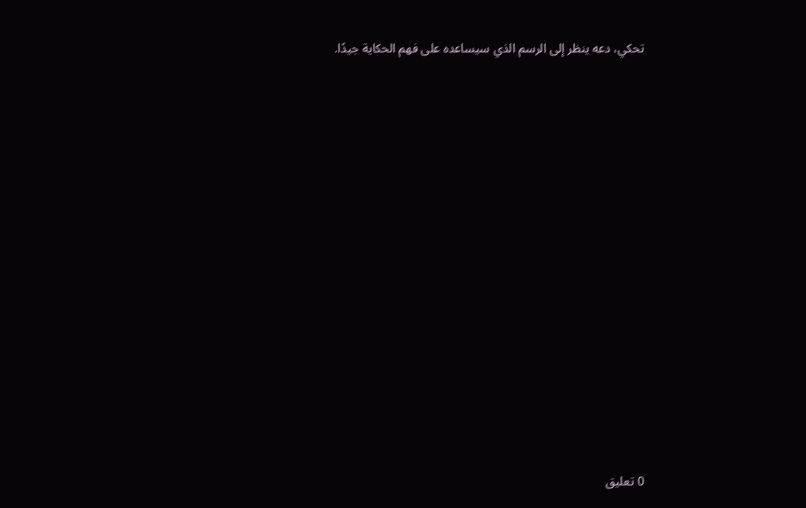تحكي، دعه ينظر إلى الرسم الذي سيساعده على فهم الحكاية جيدًا.


















0 تعليق